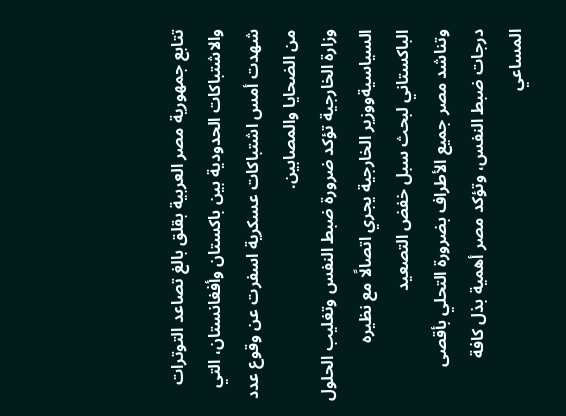تتابع جمهورية مصر العربية بقلق بالغ تصاعد التوترات والاشتباكات الحدودية بين باكستان وأفغانستان، التي شهدت أمس اشتباكات عسكرية اسفرت عن وقوع عدد من الضحايا والمصابين.
وزارة الخارجية تؤكد ضرورة ضبط النفس وتغليب الحلول السياسيةووزير الخارجية يجري اتصالًا مع نظيره الباكستاني لبحث سبل خفض التصعيد
وتناشد مصر جميع الأطراف بضرورة التحلي بأقصى درجات ضبط النفس، وتؤكد مصر أهمية بذل كافة المساعي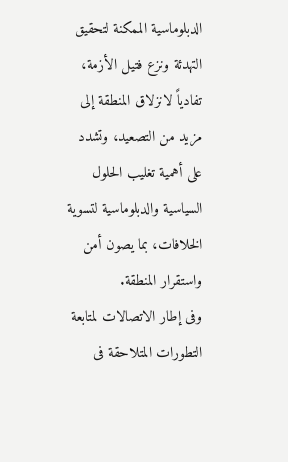الدبلوماسية الممكنة لتحقيق التهدئة ونزع فتيل الأزمة، تفادياً لانزلاق المنطقة إلى مزيد من التصعيد، وتشدد على أهمية تغليب الحلول السياسية والدبلوماسية لتسوية الخلافات، بما يصون أمن واستقرار المنطقة.
وفى إطار الاتصالات لمتابعة التطورات المتلاحقة فى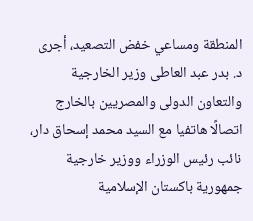المنطقة ومساعي خفض التصعيد، أجرى د. بدر عبد العاطى وزير الخارجية والتعاون الدولى والمصريين بالخارج اتصالًا هاتفيا مع السيد محمد إسحاق دار، نائب رئيس الوزراء ووزير خارجية جمهورية باكستان الإسلامية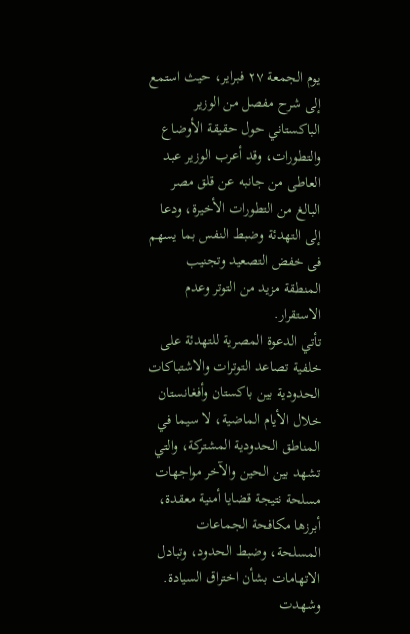يوم الجمعة ٢٧ فبراير، حيث استمع إلى شرح مفصل من الوزير الباكستاني حول حقيقة الأوضاع والتطورات، وقد أعرب الوزير عبد العاطى من جانبه عن قلق مصر البالغ من التطورات الأخيرة، ودعا إلى التهدئة وضبط النفس بما يسهم فى خفض التصعيد وتجنيب المنطقة مزيد من التوتر وعدم الاستقرار.
تأتي الدعوة المصرية للتهدئة على خلفية تصاعد التوترات والاشتباكات الحدودية بين باكستان وأفغانستان خلال الأيام الماضية، لا سيما في المناطق الحدودية المشتركة، والتي تشهد بين الحين والآخر مواجهات مسلحة نتيجة قضايا أمنية معقدة، أبرزها مكافحة الجماعات المسلحة، وضبط الحدود، وتبادل الاتهامات بشأن اختراق السيادة.
وشهدت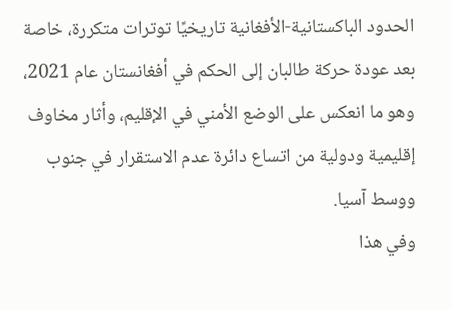الحدود الباكستانية-الأفغانية تاريخيًا توترات متكررة، خاصة بعد عودة حركة طالبان إلى الحكم في أفغانستان عام 2021، وهو ما انعكس على الوضع الأمني في الإقليم، وأثار مخاوف إقليمية ودولية من اتساع دائرة عدم الاستقرار في جنوب ووسط آسيا.
وفي هذا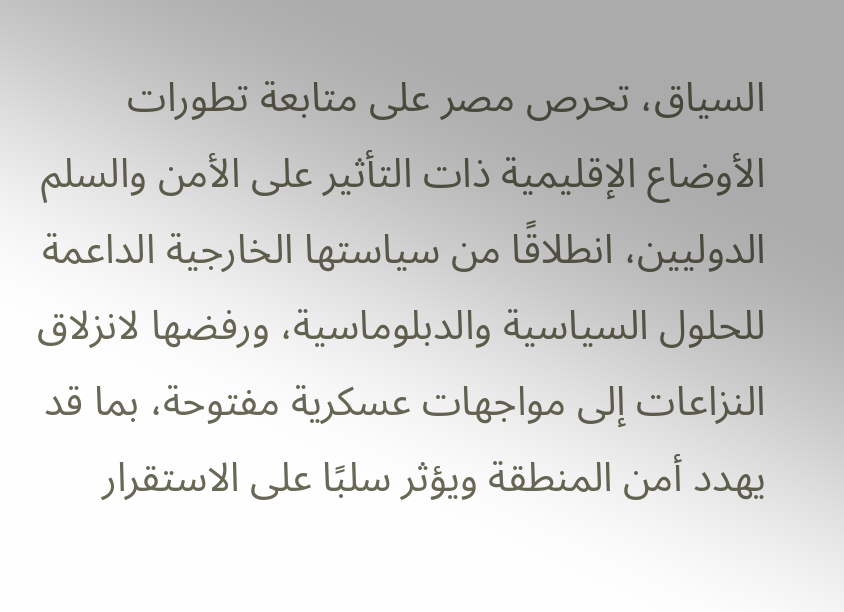السياق، تحرص مصر على متابعة تطورات الأوضاع الإقليمية ذات التأثير على الأمن والسلم الدوليين، انطلاقًا من سياستها الخارجية الداعمة للحلول السياسية والدبلوماسية، ورفضها لانزلاق النزاعات إلى مواجهات عسكرية مفتوحة، بما قد يهدد أمن المنطقة ويؤثر سلبًا على الاستقرار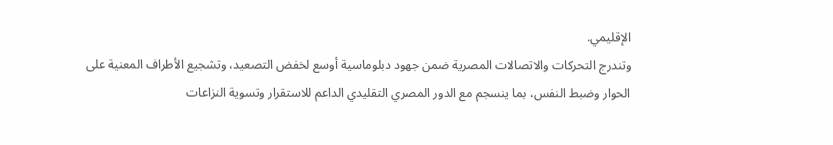الإقليمي.
وتندرج التحركات والاتصالات المصرية ضمن جهود دبلوماسية أوسع لخفض التصعيد، وتشجيع الأطراف المعنية على الحوار وضبط النفس، بما ينسجم مع الدور المصري التقليدي الداعم للاستقرار وتسوية النزاعات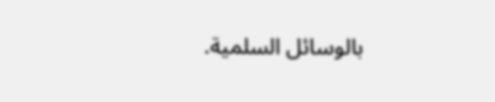بالوسائل السلمية.